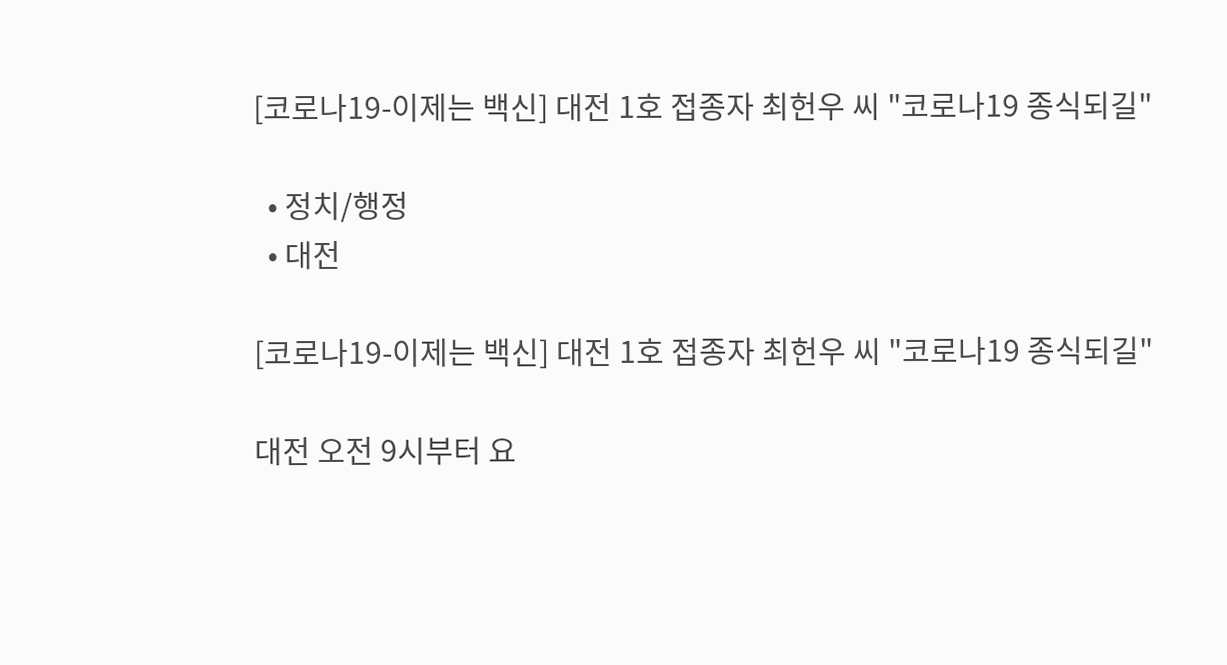[코로나19-이제는 백신] 대전 1호 접종자 최헌우 씨 "코로나19 종식되길"

  • 정치/행정
  • 대전

[코로나19-이제는 백신] 대전 1호 접종자 최헌우 씨 "코로나19 종식되길"

대전 오전 9시부터 요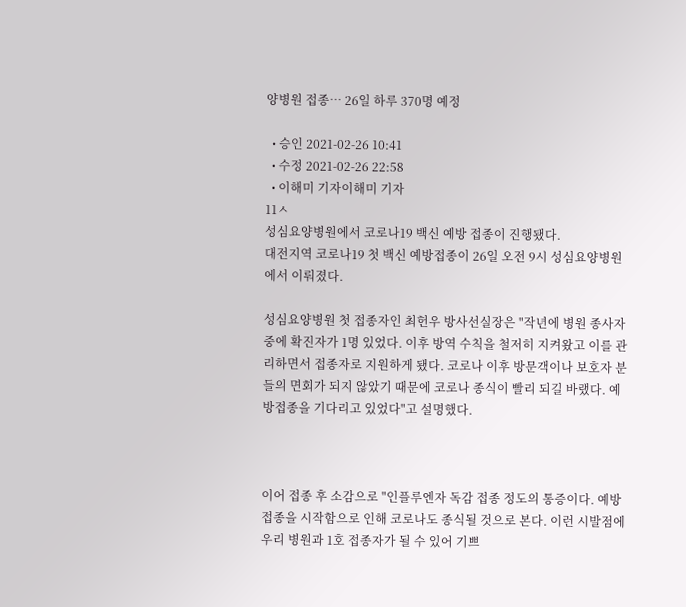양병원 접종… 26일 하루 370명 예정

  • 승인 2021-02-26 10:41
  • 수정 2021-02-26 22:58
  • 이해미 기자이해미 기자
11ㅅ
성심요양병원에서 코로나19 백신 예방 접종이 진행됐다.
대전지역 코로나19 첫 백신 예방접종이 26일 오전 9시 성심요양병원에서 이뤄졌다.

성심요양병원 첫 접종자인 최헌우 방사선실장은 "작년에 병원 종사자 중에 확진자가 1명 있었다. 이후 방역 수칙을 철저히 지켜왔고 이를 관리하면서 접종자로 지원하게 됐다. 코로나 이후 방문객이나 보호자 분들의 면회가 되지 않았기 때문에 코로나 종식이 빨리 되길 바랬다. 예방접종을 기다리고 있었다"고 설명했다.



이어 접종 후 소감으로 "인플루엔자 독감 접종 정도의 통증이다. 예방접종을 시작함으로 인해 코로나도 종식될 것으로 본다. 이런 시발점에 우리 병원과 1호 접종자가 될 수 있어 기쁘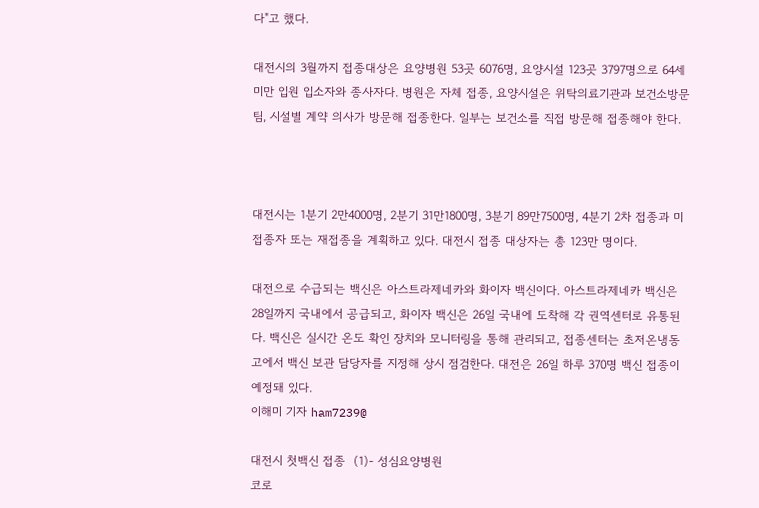다"고 했다.

대전시의 3월까지 접종대상은 요양병원 53곳 6076명, 요양시설 123곳 3797명으로 64세 미만 입원 입소자와 종사자다. 병원은 자체 접종, 요양시설은 위탁의료기관과 보건소방문팀, 시설별 계약 의사가 방문해 접종한다. 일부는 보건소를 직접 방문해 접종해야 한다.



대전시는 1분기 2만4000명, 2분기 31만1800명, 3분기 89만7500명, 4분기 2차 접종과 미접종자 또는 재접종을 계획하고 있다. 대전시 접종 대상자는 총 123만 명이다.

대전으로 수급되는 백신은 아스트라제네카와 화이자 백신이다. 아스트라제네카 백신은 28일까지 국내에서 공급되고, 화이자 백신은 26일 국내에 도착해 각 권역센터로 유통된다. 백신은 실시간 온도 확인 장치와 모니터링을 통해 관리되고, 접종센터는 초저온냉동고에서 백신 보관 담당자를 지정해 상시 점검한다. 대전은 26일 하루 370명 백신 접종이 예정돼 있다.
이해미 기자 ham7239@

대전시 첫백신 접종  (1)- 성심요양병원
코로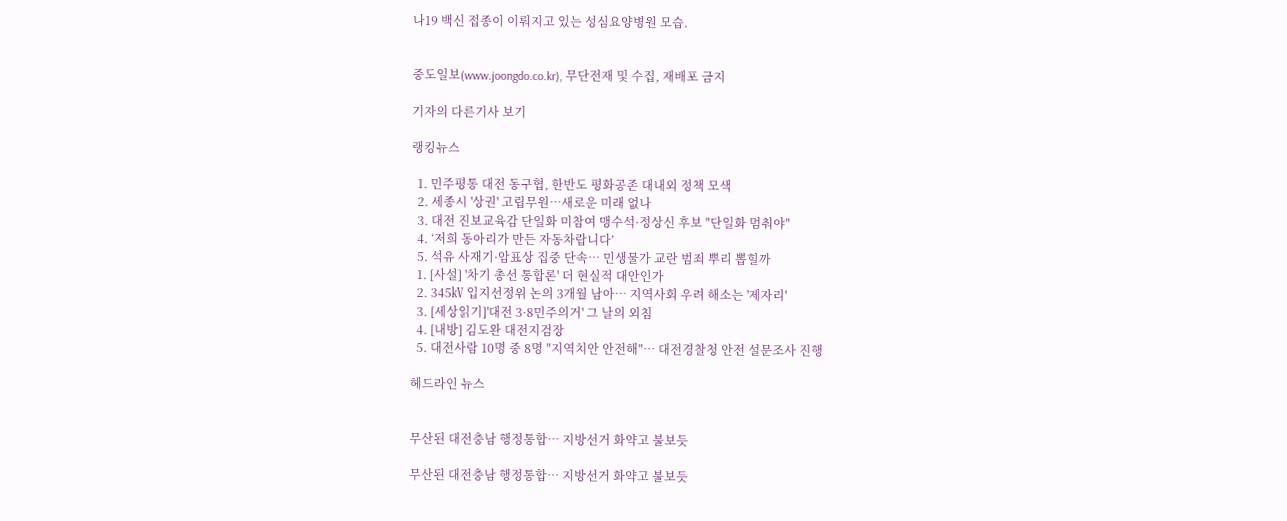나19 백신 접종이 이뤄지고 있는 성심요양병원 모습.


중도일보(www.joongdo.co.kr), 무단전재 및 수집, 재배포 금지

기자의 다른기사 보기

랭킹뉴스

  1. 민주평통 대전 동구협, 한반도 평화공존 대내외 정책 모색
  2. 세종시 '상권' 고립무원…새로운 미래 없나
  3. 대전 진보교육감 단일화 미참여 맹수석·정상신 후보 "단일화 멈춰야"
  4. ‘저희 동아리가 만든 자동차랍니다’
  5. 석유 사재기·암표상 집중 단속… 민생물가 교란 범죄 뿌리 뽑힐까
  1. [사설] '차기 총선 통합론' 더 현실적 대안인가
  2. 345㎸ 입지선정위 논의 3개월 남아… 지역사회 우려 해소는 '제자리'
  3. [세상읽기]'대전 3·8민주의거' 그 날의 외침
  4. [내방] 김도완 대전지검장
  5. 대전사람 10명 중 8명 "지역치안 안전해"… 대전경찰청 안전 설문조사 진행

헤드라인 뉴스


무산된 대전충남 행정통합… 지방선거 화약고 불보듯

무산된 대전충남 행정통합… 지방선거 화약고 불보듯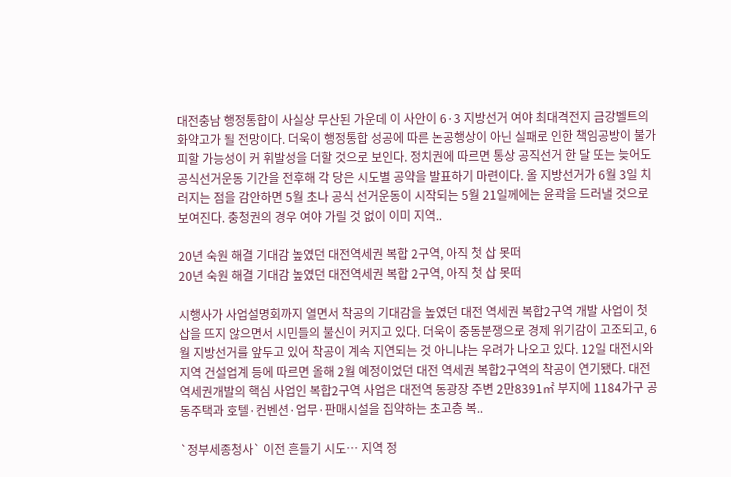대전충남 행정통합이 사실상 무산된 가운데 이 사안이 6·3 지방선거 여야 최대격전지 금강벨트의 화약고가 될 전망이다. 더욱이 행정통합 성공에 따른 논공행상이 아닌 실패로 인한 책임공방이 불가피할 가능성이 커 휘발성을 더할 것으로 보인다. 정치권에 따르면 통상 공직선거 한 달 또는 늦어도 공식선거운동 기간을 전후해 각 당은 시도별 공약을 발표하기 마련이다. 올 지방선거가 6월 3일 치러지는 점을 감안하면 5월 초나 공식 선거운동이 시작되는 5월 21일께에는 윤곽을 드러낼 것으로 보여진다. 충청권의 경우 여야 가릴 것 없이 이미 지역..

20년 숙원 해결 기대감 높였던 대전역세권 복합 2구역, 아직 첫 삽 못떠
20년 숙원 해결 기대감 높였던 대전역세권 복합 2구역, 아직 첫 삽 못떠

시행사가 사업설명회까지 열면서 착공의 기대감을 높였던 대전 역세권 복합2구역 개발 사업이 첫 삽을 뜨지 않으면서 시민들의 불신이 커지고 있다. 더욱이 중동분쟁으로 경제 위기감이 고조되고, 6월 지방선거를 앞두고 있어 착공이 계속 지연되는 것 아니냐는 우려가 나오고 있다. 12일 대전시와 지역 건설업계 등에 따르면 올해 2월 예정이었던 대전 역세권 복합2구역의 착공이 연기됐다. 대전역세권개발의 핵심 사업인 복합2구역 사업은 대전역 동광장 주변 2만8391㎡ 부지에 1184가구 공동주택과 호텔·컨벤션·업무·판매시설을 집약하는 초고층 복..

`정부세종청사` 이전 흔들기 시도… 지역 정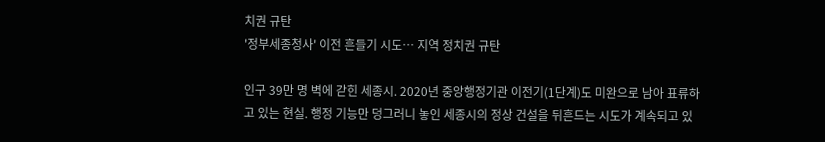치권 규탄
'정부세종청사' 이전 흔들기 시도… 지역 정치권 규탄

인구 39만 명 벽에 갇힌 세종시. 2020년 중앙행정기관 이전기(1단계)도 미완으로 남아 표류하고 있는 현실. 행정 기능만 덩그러니 놓인 세종시의 정상 건설을 뒤흔드는 시도가 계속되고 있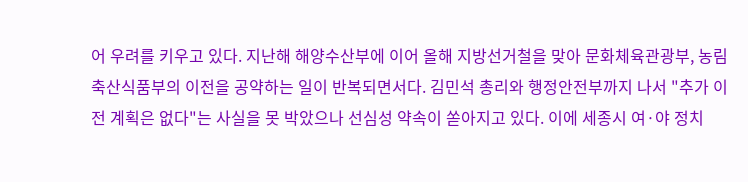어 우려를 키우고 있다. 지난해 해양수산부에 이어 올해 지방선거철을 맞아 문화체육관광부, 농림축산식품부의 이전을 공약하는 일이 반복되면서다. 김민석 총리와 행정안전부까지 나서 "추가 이전 계획은 없다"는 사실을 못 박았으나 선심성 약속이 쏟아지고 있다. 이에 세종시 여·야 정치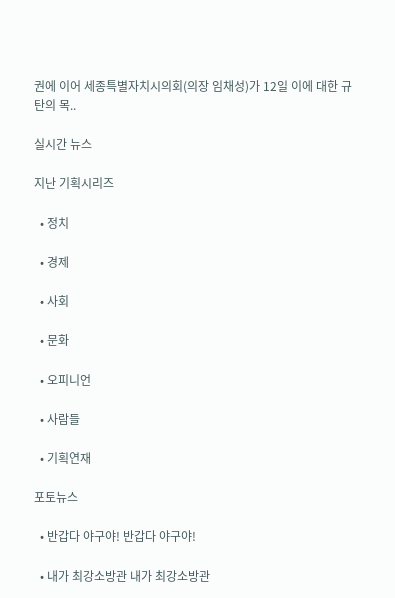권에 이어 세종특별자치시의회(의장 임채성)가 12일 이에 대한 규탄의 목..

실시간 뉴스

지난 기획시리즈

  • 정치

  • 경제

  • 사회

  • 문화

  • 오피니언

  • 사람들

  • 기획연재

포토뉴스

  • 반갑다 야구야! 반갑다 야구야!

  • 내가 최강소방관 내가 최강소방관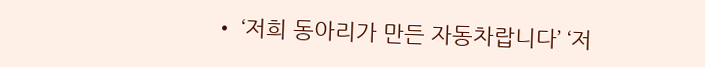• ‘저희 동아리가 만든 자동차랍니다’ ‘저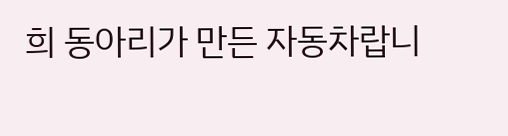희 동아리가 만든 자동차랍니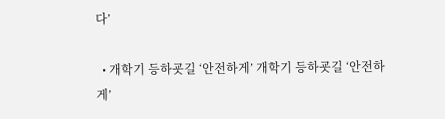다’

  • 개학기 등하굣길 ‘안전하게’ 개학기 등하굣길 ‘안전하게’